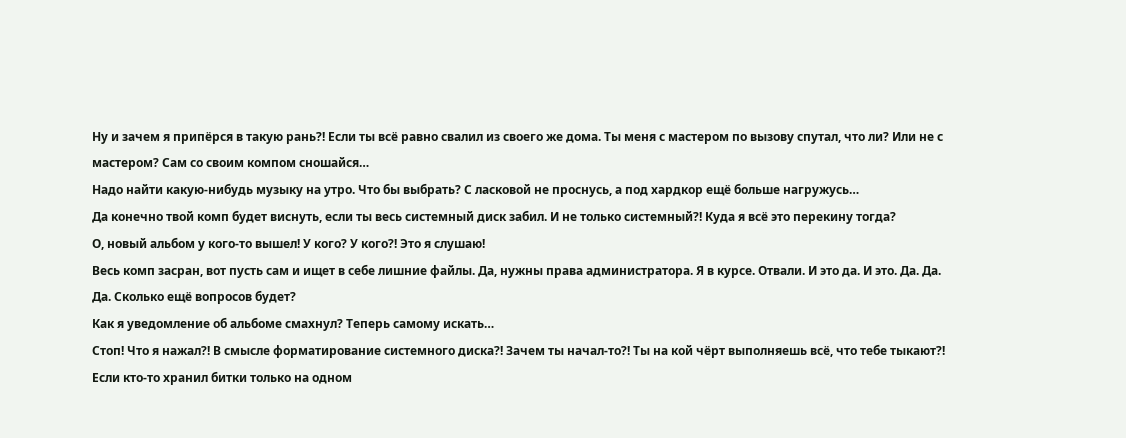Ну и зачем я припёрся в такую рань?! Если ты всё равно свалил из своего же дома. Ты меня с мастером по вызову спутал, что ли? Или не с мастером? Сам со своим компом сношайся…
Надо найти какую-нибудь музыку на утро. Что бы выбрать? С ласковой не проснусь, а под хардкор ещё больше нагружусь…
Да конечно твой комп будет виснуть, если ты весь системный диск забил. И не только системный?! Куда я всё это перекину тогда?
О, новый альбом у кого-то вышел! У кого? У кого?! Это я слушаю!
Весь комп засран, вот пусть сам и ищет в себе лишние файлы. Да, нужны права администратора. Я в курсе. Отвали. И это да. И это. Да. Да. Да. Сколько ещё вопросов будет?
Как я уведомление об альбоме смахнул? Теперь самому искать…
Стоп! Что я нажал?! В смысле форматирование системного диска?! Зачем ты начал-то?! Ты на кой чёрт выполняешь всё, что тебе тыкают?!
Если кто-то хранил битки только на одном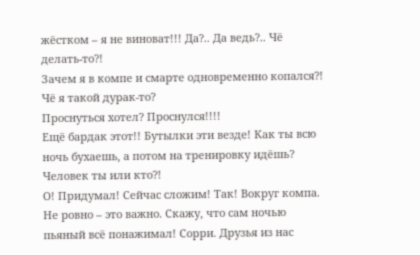жёстком – я не виноват!!! Да?.. Да ведь?.. Чё делать-то?!
Зачем я в компе и смарте одновременно копался?! Чё я такой дурак-то?
Проснуться хотел? Проснулся!!!!
Ещё бардак этот!! Бутылки эти везде! Как ты всю ночь бухаешь, а потом на тренировку идёшь? Человек ты или кто?!
О! Придумал! Сейчас сложим! Так! Вокруг компа. Не ровно – это важно. Скажу, что сам ночью пьяный всё понажимал! Сорри. Друзья из нас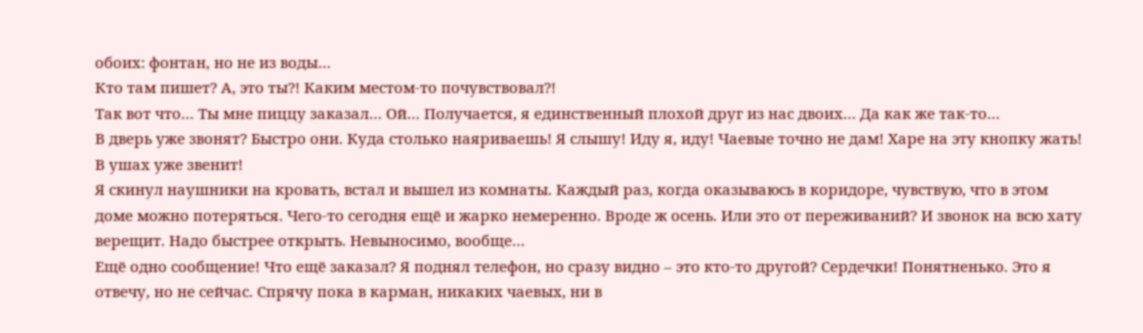обоих: фонтан, но не из воды…
Кто там пишет? А, это ты?! Каким местом-то почувствовал?!
Так вот что… Ты мне пиццу заказал… Ой… Получается, я единственный плохой друг из нас двоих… Да как же так-то…
В дверь уже звонят? Быстро они. Куда столько наяриваешь! Я слышу! Иду я, иду! Чаевые точно не дам! Харе на эту кнопку жать! В ушах уже звенит!
Я скинул наушники на кровать, встал и вышел из комнаты. Каждый раз, когда оказываюсь в коридоре, чувствую, что в этом доме можно потеряться. Чего-то сегодня ещё и жарко немеренно. Вроде ж осень. Или это от переживаний? И звонок на всю хату верещит. Надо быстрее открыть. Невыносимо, вообще…
Ещё одно сообщение! Что ещё заказал? Я поднял телефон, но сразу видно – это кто-то другой? Сердечки! Понятненько. Это я отвечу, но не сейчас. Спрячу пока в карман, никаких чаевых, ни в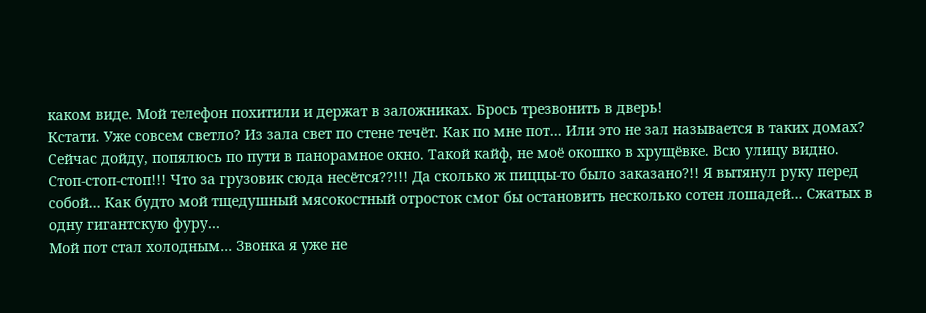каком виде. Мой телефон похитили и держат в заложниках. Брось трезвонить в дверь!
Кстати. Уже совсем светло? Из зала свет по стене течёт. Как по мне пот… Или это не зал называется в таких домах? Сейчас дойду, попялюсь по пути в панорамное окно. Такой кайф, не моё окошко в хрущёвке. Всю улицу видно.
Стоп-стоп-стоп!!! Что за грузовик сюда несётся??!!! Да сколько ж пиццы-то было заказано?!! Я вытянул руку перед собой… Как будто мой тщедушный мясокостный отросток смог бы остановить несколько сотен лошадей… Сжатых в одну гигантскую фуру…
Мой пот стал холодным… Звонка я уже не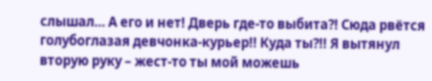слышал… А его и нет! Дверь где-то выбита?! Сюда рвётся голубоглазая девчонка-курьер!! Куда ты?!! Я вытянул вторую руку – жест-то ты мой можешь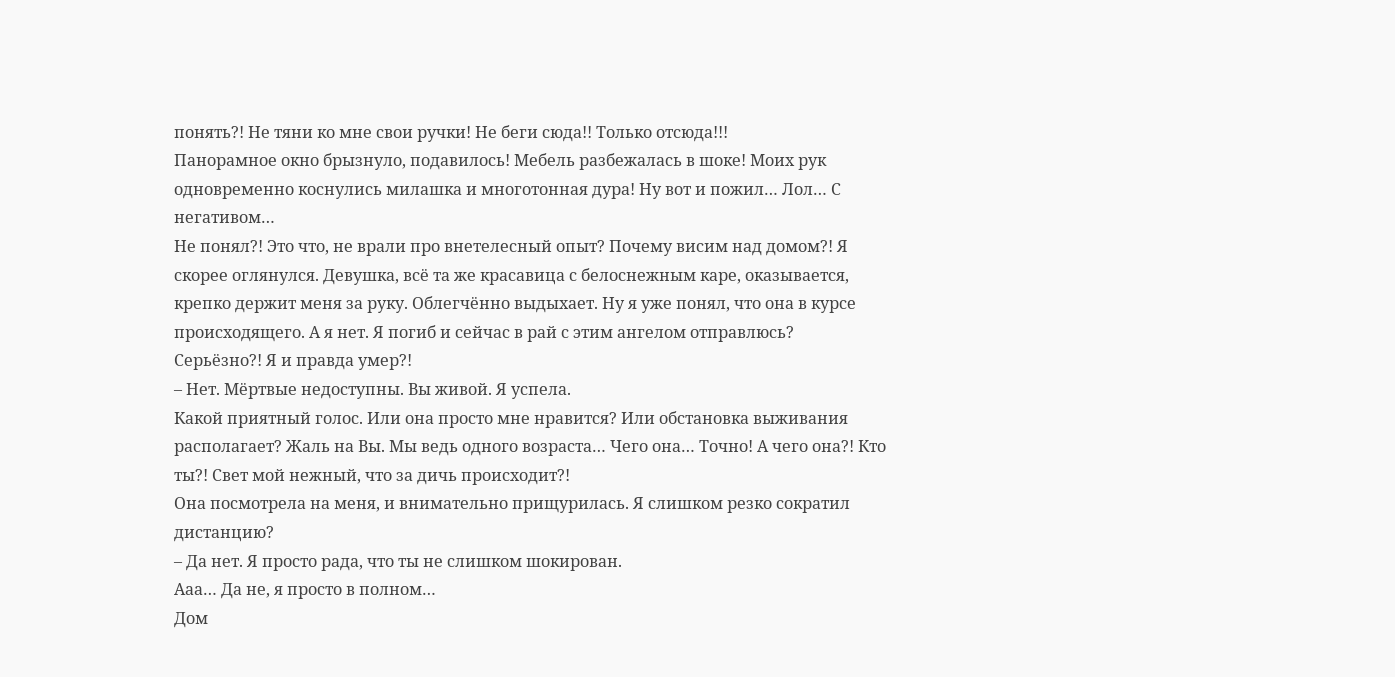понять?! Не тяни ко мне свои ручки! Не беги сюда!! Только отсюда!!!
Панорамное окно брызнуло, подавилось! Мебель разбежалась в шоке! Моих рук одновременно коснулись милашка и многотонная дура! Ну вот и пожил… Лол… С негативом…
Не понял?! Это что, не врали про внетелесный опыт? Почему висим над домом?! Я скорее оглянулся. Девушка, всё та же красавица с белоснежным каре, оказывается, крепко держит меня за руку. Облегчённо выдыхает. Ну я уже понял, что она в курсе происходящего. А я нет. Я погиб и сейчас в рай с этим ангелом отправлюсь?
Серьёзно?! Я и правда умер?!
– Нет. Мёртвые недоступны. Вы живой. Я успела.
Какой приятный голос. Или она просто мне нравится? Или обстановка выживания располагает? Жаль на Вы. Мы ведь одного возраста… Чего она… Точно! А чего она?! Кто ты?! Свет мой нежный, что за дичь происходит?!
Она посмотрела на меня, и внимательно прищурилась. Я слишком резко сократил дистанцию?
– Да нет. Я просто рада, что ты не слишком шокирован.
Ааа… Да не, я просто в полном…
Дом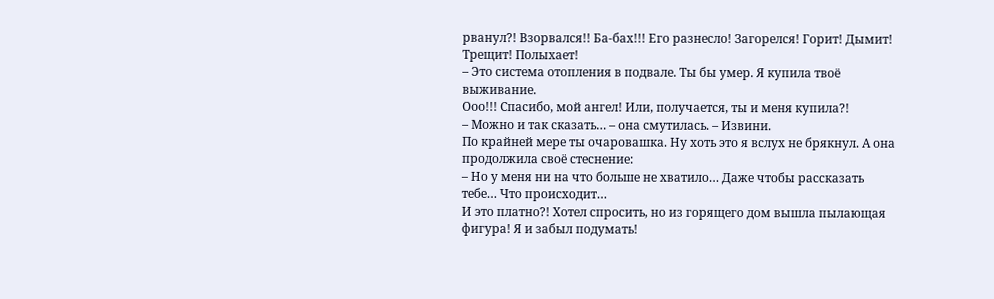рванул?! Взорвался!! Ба-бах!!! Его разнесло! Загорелся! Горит! Дымит! Трещит! Полыхает!
– Это система отопления в подвале. Ты бы умер. Я купила твоё выживание.
Ооо!!! Спасибо, мой ангел! Или, получается, ты и меня купила?!
– Можно и так сказать… – она смутилась. – Извини.
По крайней мере ты очаровашка. Ну хоть это я вслух не брякнул. А она продолжила своё стеснение:
– Но у меня ни на что больше не хватило… Даже чтобы рассказать тебе… Что происходит…
И это платно?! Хотел спросить, но из горящего дом вышла пылающая фигура! Я и забыл подумать!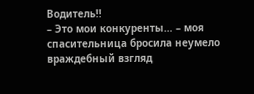Водитель!!
– Это мои конкуренты… – моя спасительница бросила неумело враждебный взгляд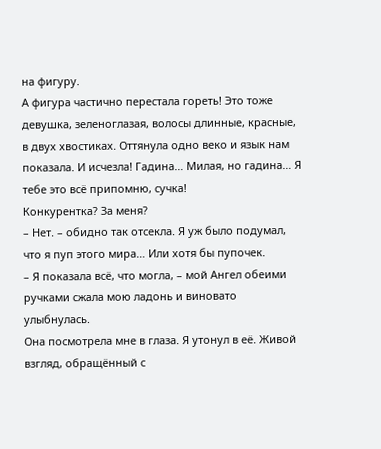на фигуру.
А фигура частично перестала гореть! Это тоже девушка, зеленоглазая, волосы длинные, красные, в двух хвостиках. Оттянула одно веко и язык нам показала. И исчезла! Гадина… Милая, но гадина… Я тебе это всё припомню, сучка!
Конкурентка? За меня?
– Нет. – обидно так отсекла. Я уж было подумал, что я пуп этого мира… Или хотя бы пупочек.
– Я показала всё, что могла, – мой Ангел обеими ручками сжала мою ладонь и виновато улыбнулась.
Она посмотрела мне в глаза. Я утонул в её. Живой взгляд, обращённый с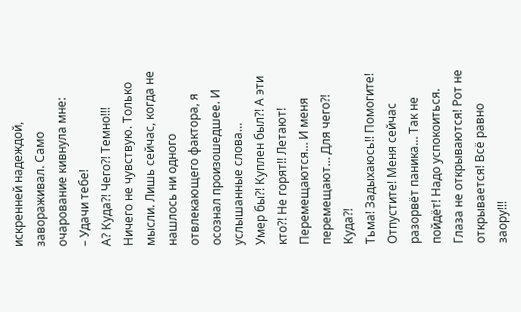искренней надеждой, завораживал. Само очарование кивнула мне:
– Удачи тебе!
А? Куда?! Чего?! Темно!!!
Ничего не чувствую. Только мысли. Лишь сейчас, когда не нашлось ни одного отвлекающего фактора, я осознал произошедшее. И услышанные слова…
Умер бы?! Куплен был?! А эти кто?! Не горят!! Летают! Перемещаются… И меня перемещают… Для чего?! Куда?!
Тьма! Задыхаюсь!! Помогите! Отпустите! Меня сейчас разорвёт паника… Так не пойдёт! Надо успокоиться. Глаза не открываются! Рот не открывается! Всё равно заору!!!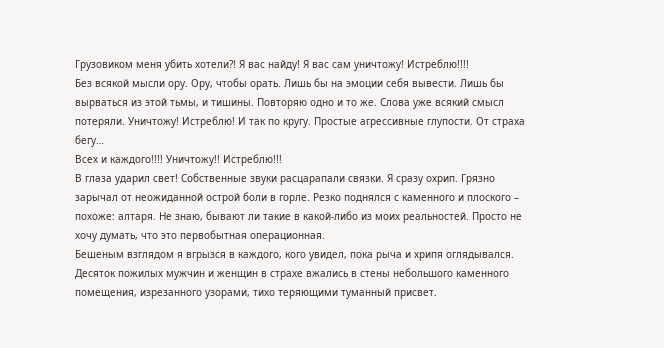Грузовиком меня убить хотели?! Я вас найду! Я вас сам уничтожу! Истреблю!!!!
Без всякой мысли ору. Ору, чтобы орать. Лишь бы на эмоции себя вывести. Лишь бы вырваться из этой тьмы, и тишины. Повторяю одно и то же. Слова уже всякий смысл потеряли. Уничтожу! Истреблю! И так по кругу. Простые агрессивные глупости. От страха бегу…
Всех и каждого!!!! Уничтожу!! Истреблю!!!
В глаза ударил свет! Собственные звуки расцарапали связки. Я сразу охрип. Грязно зарычал от неожиданной острой боли в горле. Резко поднялся с каменного и плоского – похоже: алтаря. Не знаю, бывают ли такие в какой-либо из моих реальностей. Просто не хочу думать, что это первобытная операционная.
Бешеным взглядом я вгрызся в каждого, кого увидел, пока рыча и хрипя оглядывался. Десяток пожилых мужчин и женщин в страхе вжались в стены небольшого каменного помещения, изрезанного узорами, тихо теряющими туманный присвет.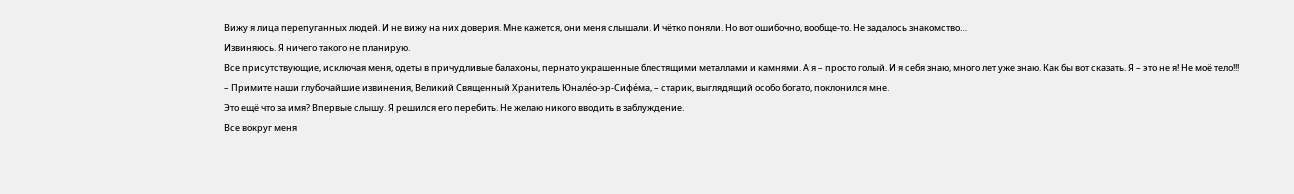Вижу я лица перепуганных людей. И не вижу на них доверия. Мне кажется, они меня слышали. И чётко поняли. Но вот ошибочно, вообще-то. Не задалось знакомство…
Извиняюсь. Я ничего такого не планирую.
Все присутствующие, исключая меня, одеты в причудливые балахоны, пернато украшенные блестящими металлами и камнями. А я – просто голый. И я себя знаю, много лет уже знаю. Как бы вот сказать. Я – это не я! Не моё тело!!!
– Примите наши глубочайшие извинения, Великий Священный Хранитель Юнале́о-эр-Сифе́ма, – старик, выглядящий особо богато, поклонился мне.
Это ещё что за имя? Впервые слышу. Я решился его перебить. Не желаю никого вводить в заблуждение.
Все вокруг меня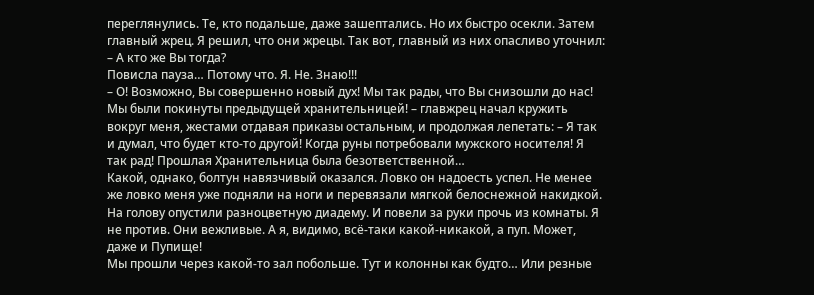переглянулись. Те, кто подальше, даже зашептались. Но их быстро осекли. Затем главный жрец. Я решил, что они жрецы. Так вот, главный из них опасливо уточнил:
– А кто же Вы тогда?
Повисла пауза… Потому что. Я. Не. Знаю!!!
– О! Возможно, Вы совершенно новый дух! Мы так рады, что Вы снизошли до нас! Мы были покинуты предыдущей хранительницей! – главжрец начал кружить вокруг меня, жестами отдавая приказы остальным, и продолжая лепетать: – Я так и думал, что будет кто-то другой! Когда руны потребовали мужского носителя! Я так рад! Прошлая Хранительница была безответственной…
Какой, однако, болтун навязчивый оказался. Ловко он надоесть успел. Не менее же ловко меня уже подняли на ноги и перевязали мягкой белоснежной накидкой. На голову опустили разноцветную диадему. И повели за руки прочь из комнаты. Я не против. Они вежливые. А я, видимо, всё-таки какой-никакой, а пуп. Может, даже и Пупище!
Мы прошли через какой-то зал побольше. Тут и колонны как будто… Или резные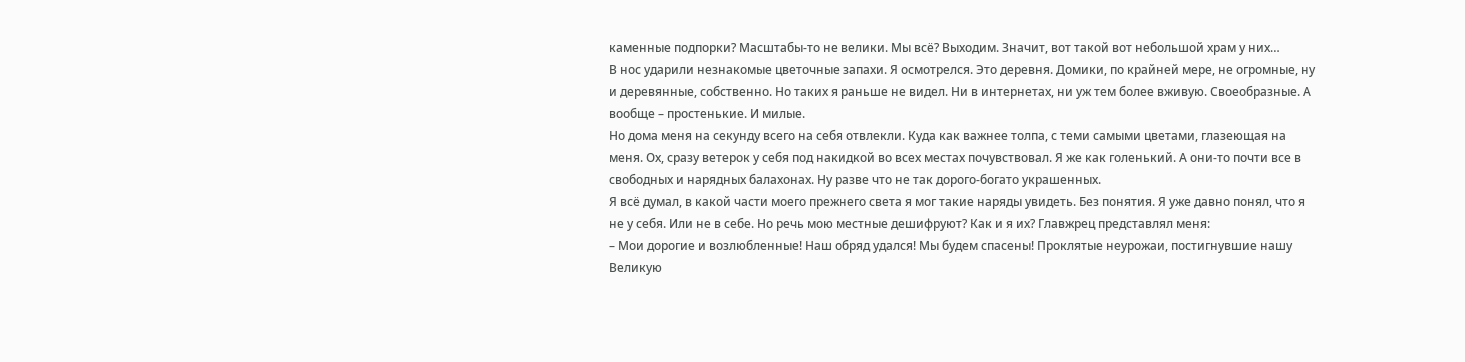каменные подпорки? Масштабы-то не велики. Мы всё? Выходим. Значит, вот такой вот небольшой храм у них…
В нос ударили незнакомые цветочные запахи. Я осмотрелся. Это деревня. Домики, по крайней мере, не огромные, ну и деревянные, собственно. Но таких я раньше не видел. Ни в интернетах, ни уж тем более вживую. Своеобразные. А вообще – простенькие. И милые.
Но дома меня на секунду всего на себя отвлекли. Куда как важнее толпа, с теми самыми цветами, глазеющая на меня. Ох, сразу ветерок у себя под накидкой во всех местах почувствовал. Я же как голенький. А они-то почти все в свободных и нарядных балахонах. Ну разве что не так дорого-богато украшенных.
Я всё думал, в какой части моего прежнего света я мог такие наряды увидеть. Без понятия. Я уже давно понял, что я не у себя. Или не в себе. Но речь мою местные дешифруют? Как и я их? Главжрец представлял меня:
– Мои дорогие и возлюбленные! Наш обряд удался! Мы будем спасены! Проклятые неурожаи, постигнувшие нашу Великую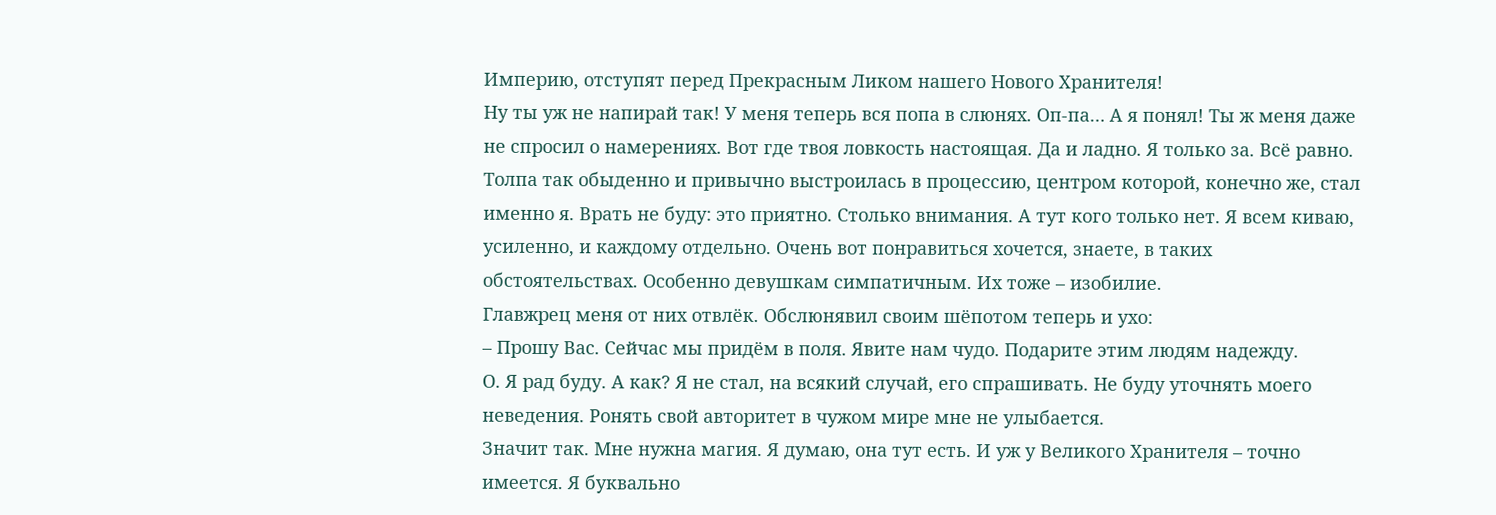Империю, отступят перед Прекрасным Ликом нашего Нового Хранителя!
Ну ты уж не напирай так! У меня теперь вся попа в слюнях. Оп-па… А я понял! Ты ж меня даже не спросил о намерениях. Вот где твоя ловкость настоящая. Да и ладно. Я только за. Всё равно.
Толпа так обыденно и привычно выстроилась в процессию, центром которой, конечно же, стал именно я. Врать не буду: это приятно. Столько внимания. А тут кого только нет. Я всем киваю, усиленно, и каждому отдельно. Очень вот понравиться хочется, знаете, в таких обстоятельствах. Особенно девушкам симпатичным. Их тоже – изобилие.
Главжрец меня от них отвлёк. Обслюнявил своим шёпотом теперь и ухо:
– Прошу Вас. Сейчас мы придём в поля. Явите нам чудо. Подарите этим людям надежду.
О. Я рад буду. А как? Я не стал, на всякий случай, его спрашивать. Не буду уточнять моего неведения. Ронять свой авторитет в чужом мире мне не улыбается.
Значит так. Мне нужна магия. Я думаю, она тут есть. И уж у Великого Хранителя – точно имеется. Я буквально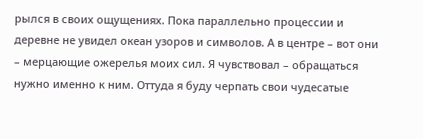рылся в своих ощущениях. Пока параллельно процессии и деревне не увидел океан узоров и символов. А в центре – вот они – мерцающие ожерелья моих сил. Я чувствовал – обращаться нужно именно к ним. Оттуда я буду черпать свои чудесатые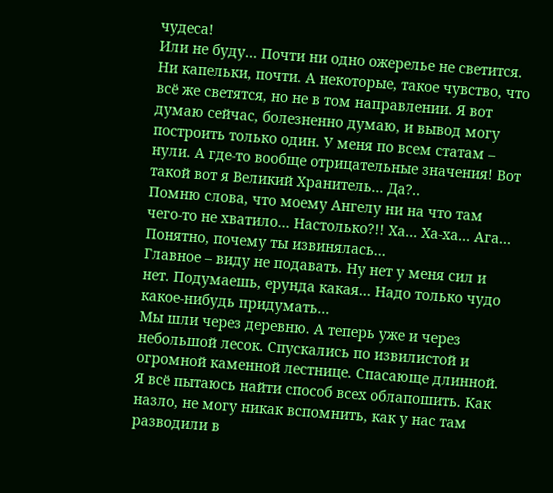чудеса!
Или не буду… Почти ни одно ожерелье не светится. Ни капельки, почти. А некоторые, такое чувство, что всё же светятся, но не в том направлении. Я вот думаю сейчас, болезненно думаю, и вывод могу построить только один. У меня по всем статам – нули. А где-то вообще отрицательные значения! Вот такой вот я Великий Хранитель… Да?..
Помню слова, что моему Ангелу ни на что там чего-то не хватило… Настолько?!! Ха… Ха-ха… Ага… Понятно, почему ты извинялась…
Главное – виду не подавать. Ну нет у меня сил и нет. Подумаешь, ерунда какая… Надо только чудо какое-нибудь придумать…
Мы шли через деревню. А теперь уже и через небольшой лесок. Спускались по извилистой и огромной каменной лестнице. Спасающе длинной. Я всё пытаюсь найти способ всех облапошить. Как назло, не могу никак вспомнить, как у нас там разводили в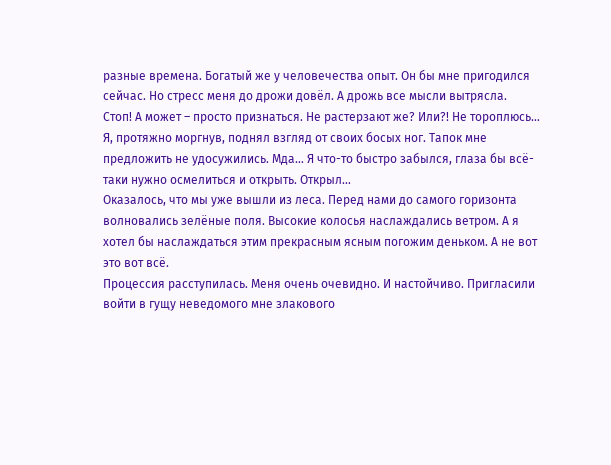разные времена. Богатый же у человечества опыт. Он бы мне пригодился сейчас. Но стресс меня до дрожи довёл. А дрожь все мысли вытрясла.
Стоп! А может – просто признаться. Не растерзают же? Или?! Не тороплюсь…
Я, протяжно моргнув, поднял взгляд от своих босых ног. Тапок мне предложить не удосужились. Мда… Я что-то быстро забылся, глаза бы всё-таки нужно осмелиться и открыть. Открыл…
Оказалось, что мы уже вышли из леса. Перед нами до самого горизонта волновались зелёные поля. Высокие колосья наслаждались ветром. А я хотел бы наслаждаться этим прекрасным ясным погожим деньком. А не вот это вот всё.
Процессия расступилась. Меня очень очевидно. И настойчиво. Пригласили войти в гущу неведомого мне злакового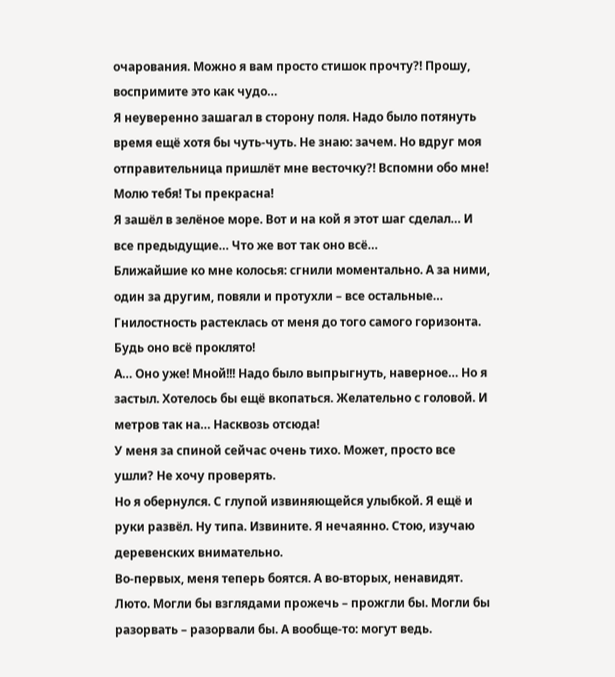очарования. Можно я вам просто стишок прочту?! Прошу, воспримите это как чудо…
Я неуверенно зашагал в сторону поля. Надо было потянуть время ещё хотя бы чуть-чуть. Не знаю: зачем. Но вдруг моя отправительница пришлёт мне весточку?! Вспомни обо мне! Молю тебя! Ты прекрасна!
Я зашёл в зелёное море. Вот и на кой я этот шаг сделал… И все предыдущие… Что же вот так оно всё…
Ближайшие ко мне колосья: сгнили моментально. А за ними, один за другим, повяли и протухли – все остальные… Гнилостность растеклась от меня до того самого горизонта. Будь оно всё проклято!
А… Оно уже! Мной!!! Надо было выпрыгнуть, наверное… Но я застыл. Хотелось бы ещё вкопаться. Желательно с головой. И метров так на… Насквозь отсюда!
У меня за спиной сейчас очень тихо. Может, просто все ушли? Не хочу проверять.
Но я обернулся. С глупой извиняющейся улыбкой. Я ещё и руки развёл. Ну типа. Извините. Я нечаянно. Стою, изучаю деревенских внимательно.
Во-первых, меня теперь боятся. А во-вторых, ненавидят. Люто. Могли бы взглядами прожечь – прожгли бы. Могли бы разорвать – разорвали бы. А вообще-то: могут ведь.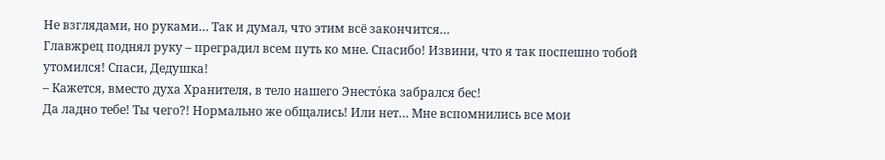Не взглядами, но руками… Так и думал, что этим всё закончится…
Главжрец поднял руку – преградил всем путь ко мне. Спасибо! Извини, что я так поспешно тобой утомился! Спаси, Дедушка!
– Кажется, вместо духа Хранителя, в тело нашего Энесто́ка забрался бес!
Да ладно тебе! Ты чего?! Нормально же общались! Или нет… Мне вспомнились все мои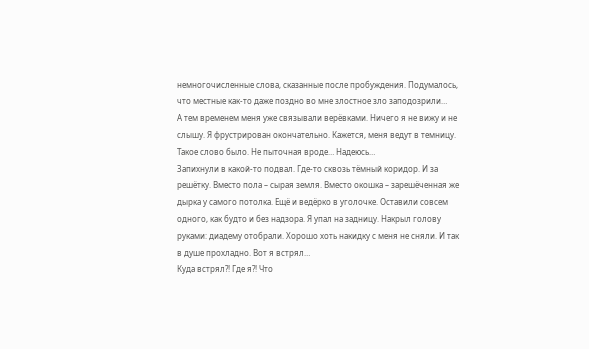немногочисленные слова, сказанные после пробуждения. Подумалось, что местные как-то даже поздно во мне злостное зло заподозрили…
А тем временем меня уже связывали верёвками. Ничего я не вижу и не слышу. Я фрустрирован окончательно. Кажется, меня ведут в темницу. Такое слово было. Не пыточная вроде… Надеюсь…
Запихнули в какой-то подвал. Где-то сквозь тёмный коридор. И за решётку. Вместо пола – сырая земля. Вместо окошка – зарешёченная же дырка у самого потолка. Ещё и ведёрко в уголочке. Оставили совсем одного, как будто и без надзора. Я упал на задницу. Накрыл голову руками: диадему отобрали. Хорошо хоть накидку с меня не сняли. И так в душе прохладно. Вот я встрял…
Куда встрял?! Где я?! Что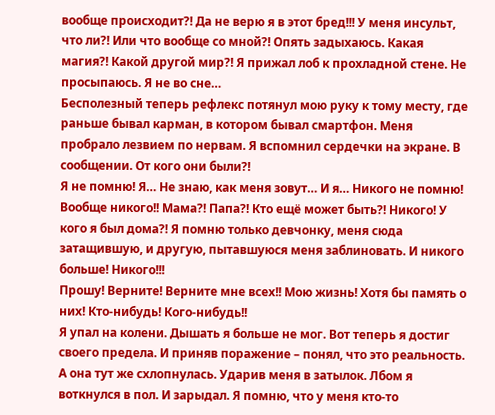вообще происходит?! Да не верю я в этот бред!!! У меня инсульт, что ли?! Или что вообще со мной?! Опять задыхаюсь. Какая магия?! Какой другой мир?! Я прижал лоб к прохладной стене. Не просыпаюсь. Я не во сне…
Бесполезный теперь рефлекс потянул мою руку к тому месту, где раньше бывал карман, в котором бывал смартфон. Меня пробрало лезвием по нервам. Я вспомнил сердечки на экране. В сообщении. От кого они были?!
Я не помню! Я… Не знаю, как меня зовут… И я… Никого не помню! Вообще никого!! Мама?! Папа?! Кто ещё может быть?! Никого! У кого я был дома?! Я помню только девчонку, меня сюда затащившую, и другую, пытавшуюся меня заблиновать. И никого больше! Никого!!!
Прошу! Верните! Верните мне всех!! Мою жизнь! Хотя бы память о них! Кто-нибудь! Кого-нибудь!!
Я упал на колени. Дышать я больше не мог. Вот теперь я достиг своего предела. И приняв поражение – понял, что это реальность. А она тут же схлопнулась. Ударив меня в затылок. Лбом я воткнулся в пол. И зарыдал. Я помню, что у меня кто-то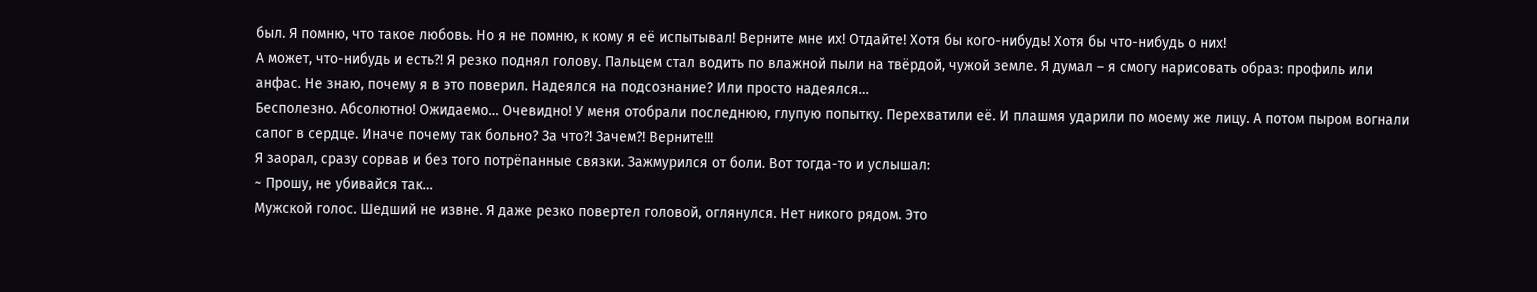был. Я помню, что такое любовь. Но я не помню, к кому я её испытывал! Верните мне их! Отдайте! Хотя бы кого-нибудь! Хотя бы что-нибудь о них!
А может, что-нибудь и есть?! Я резко поднял голову. Пальцем стал водить по влажной пыли на твёрдой, чужой земле. Я думал – я смогу нарисовать образ: профиль или анфас. Не знаю, почему я в это поверил. Надеялся на подсознание? Или просто надеялся…
Бесполезно. Абсолютно! Ожидаемо… Очевидно! У меня отобрали последнюю, глупую попытку. Перехватили её. И плашмя ударили по моему же лицу. А потом пыром вогнали сапог в сердце. Иначе почему так больно? За что?! Зачем?! Верните!!!
Я заорал, сразу сорвав и без того потрёпанные связки. Зажмурился от боли. Вот тогда-то и услышал:
~ Прошу, не убивайся так…
Мужской голос. Шедший не извне. Я даже резко повертел головой, оглянулся. Нет никого рядом. Это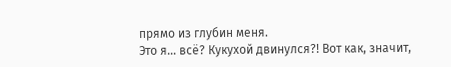прямо из глубин меня.
Это я… всё? Кукухой двинулся?! Вот как, значит,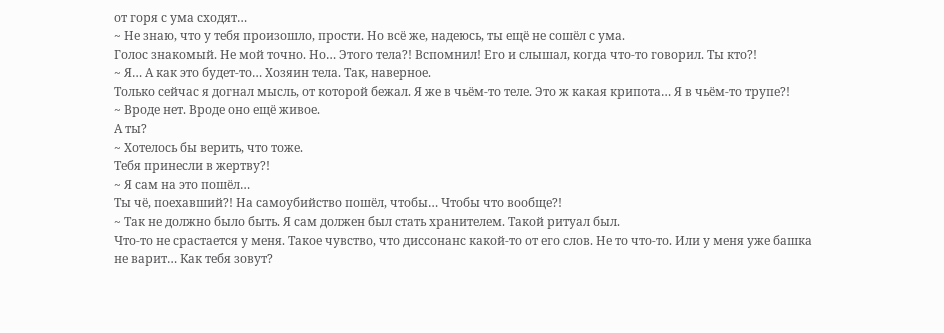от горя с ума сходят…
~ Не знаю, что у тебя произошло, прости. Но всё же, надеюсь, ты ещё не сошёл с ума.
Голос знакомый. Не мой точно. Но… Этого тела?! Вспомнил! Его и слышал, когда что-то говорил. Ты кто?!
~ Я… А как это будет-то… Хозяин тела. Так, наверное.
Только сейчас я догнал мысль, от которой бежал. Я же в чьём-то теле. Это ж какая крипота… Я в чьём-то трупе?!
~ Вроде нет. Вроде оно ещё живое.
А ты?
~ Хотелось бы верить, что тоже.
Тебя принесли в жертву?!
~ Я сам на это пошёл…
Ты чё, поехавший?! На самоубийство пошёл, чтобы… Чтобы что вообще?!
~ Так не должно было быть. Я сам должен был стать хранителем. Такой ритуал был.
Что-то не срастается у меня. Такое чувство, что диссонанс какой-то от его слов. Не то что-то. Или у меня уже башка не варит… Как тебя зовут?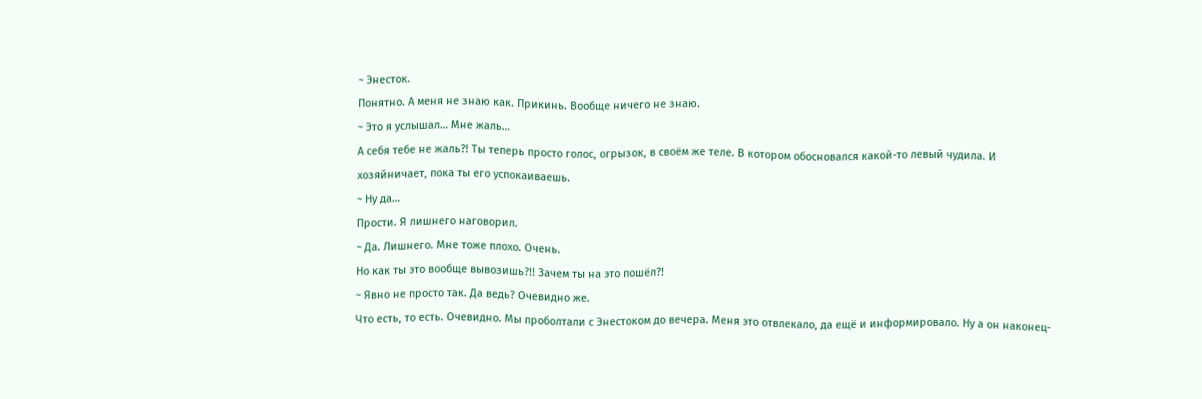~ Энесток.
Понятно. А меня не знаю как. Прикинь. Вообще ничего не знаю.
~ Это я услышал… Мне жаль…
А себя тебе не жаль?! Ты теперь просто голос, огрызок, в своём же теле. В котором обосновался какой-то левый чудила. И хозяйничает, пока ты его успокаиваешь.
~ Ну да…
Прости. Я лишнего наговорил.
~ Да. Лишнего. Мне тоже плохо. Очень.
Но как ты это вообще вывозишь?!! Зачем ты на это пошёл?!
~ Явно не просто так. Да ведь? Очевидно же.
Что есть, то есть. Очевидно. Мы проболтали с Энестоком до вечера. Меня это отвлекало, да ещё и информировало. Ну а он наконец-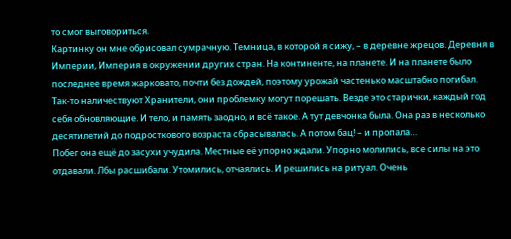то смог выговориться.
Картинку он мне обрисовал сумрачную. Темница, в которой я сижу, – в деревне жрецов. Деревня в Империи, Империя в окружении других стран. На континенте, на планете. И на планете было последнее время жарковато, почти без дождей, поэтому урожай частенько масштабно погибал.
Так-то наличествуют Хранители, они проблемку могут порешать. Везде это старички, каждый год себя обновляющие. И тело, и память заодно, и всё такое. А тут девчонка была. Она раз в несколько десятилетий до подросткового возраста сбрасывалась. А потом бац! – и пропала…
Побег она ещё до засухи учудила. Местные её упорно ждали. Упорно молились, все силы на это отдавали. Лбы расшибали. Утомились, отчаялись. И решились на ритуал. Очень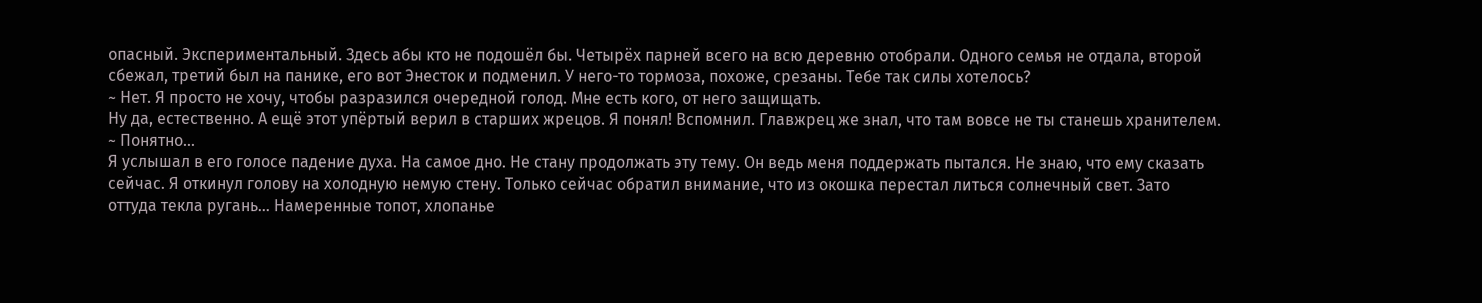опасный. Экспериментальный. Здесь абы кто не подошёл бы. Четырёх парней всего на всю деревню отобрали. Одного семья не отдала, второй сбежал, третий был на панике, его вот Энесток и подменил. У него-то тормоза, похоже, срезаны. Тебе так силы хотелось?
~ Нет. Я просто не хочу, чтобы разразился очередной голод. Мне есть кого, от него защищать.
Ну да, естественно. А ещё этот упёртый верил в старших жрецов. Я понял! Вспомнил. Главжрец же знал, что там вовсе не ты станешь хранителем.
~ Понятно…
Я услышал в его голосе падение духа. На самое дно. Не стану продолжать эту тему. Он ведь меня поддержать пытался. Не знаю, что ему сказать сейчас. Я откинул голову на холодную немую стену. Только сейчас обратил внимание, что из окошка перестал литься солнечный свет. Зато оттуда текла ругань… Намеренные топот, хлопанье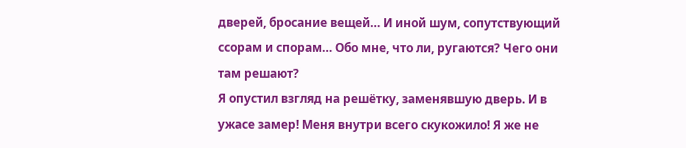дверей, бросание вещей… И иной шум, сопутствующий ссорам и спорам… Обо мне, что ли, ругаются? Чего они там решают?
Я опустил взгляд на решётку, заменявшую дверь. И в ужасе замер! Меня внутри всего скукожило! Я же не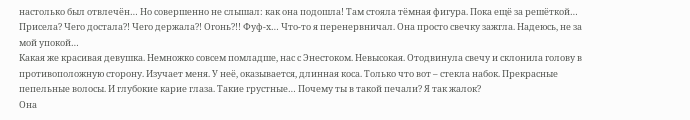настолько был отвлечён… Но совершенно не слышал: как она подошла! Там стояла тёмная фигура. Пока ещё за решёткой…
Присела? Чего достала?! Чего держала?! Огонь?!! Фуф-х… Что-то я перенервничал. Она просто свечку зажгла. Надеюсь, не за мой упокой…
Какая же красивая девушка. Немножко совсем помладше, нас с Энестоком. Невысокая. Отодвинула свечу и склонила голову в противоположную сторону. Изучает меня. У неё, оказывается, длинная коса. Только что вот – стекла набок. Прекрасные пепельные волосы. И глубокие карие глаза. Такие грустные… Почему ты в такой печали? Я так жалок?
Она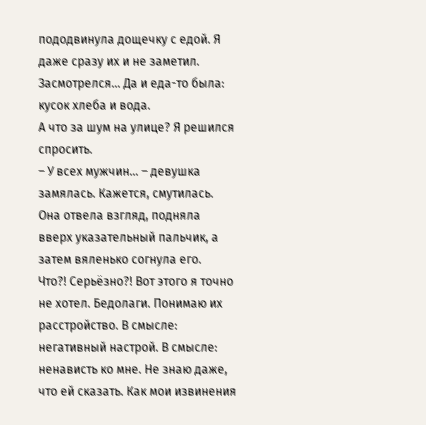пододвинула дощечку с едой. Я даже сразу их и не заметил. Засмотрелся… Да и еда-то была: кусок хлеба и вода.
А что за шум на улице? Я решился спросить.
– У всех мужчин… – девушка замялась. Кажется, смутилась. Она отвела взгляд, подняла вверх указательный пальчик, а затем вяленько согнула его.
Что?! Серьёзно?! Вот этого я точно не хотел. Бедолаги. Понимаю их расстройство. В смысле: негативный настрой. В смысле: ненависть ко мне. Не знаю даже, что ей сказать. Как мои извинения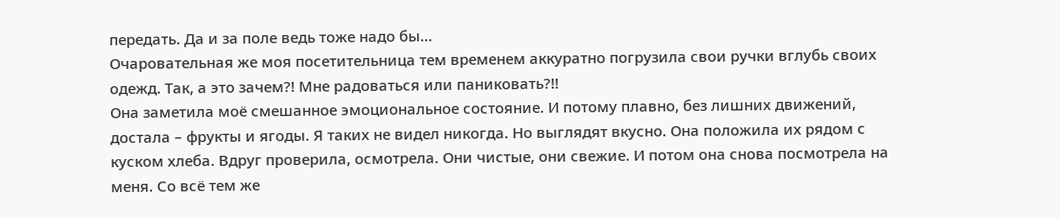передать. Да и за поле ведь тоже надо бы…
Очаровательная же моя посетительница тем временем аккуратно погрузила свои ручки вглубь своих одежд. Так, а это зачем?! Мне радоваться или паниковать?!!
Она заметила моё смешанное эмоциональное состояние. И потому плавно, без лишних движений, достала – фрукты и ягоды. Я таких не видел никогда. Но выглядят вкусно. Она положила их рядом с куском хлеба. Вдруг проверила, осмотрела. Они чистые, они свежие. И потом она снова посмотрела на меня. Со всё тем же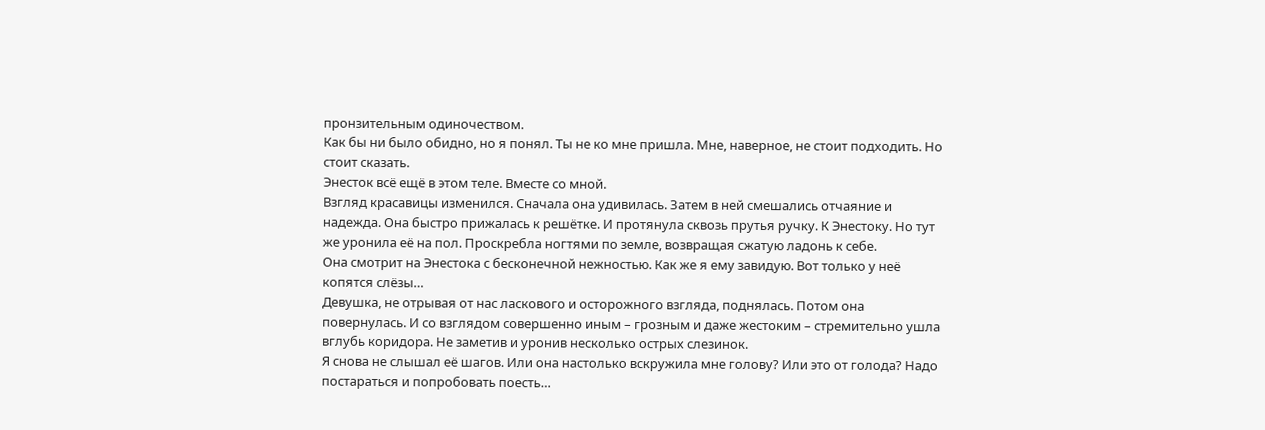пронзительным одиночеством.
Как бы ни было обидно, но я понял. Ты не ко мне пришла. Мне, наверное, не стоит подходить. Но стоит сказать.
Энесток всё ещё в этом теле. Вместе со мной.
Взгляд красавицы изменился. Сначала она удивилась. Затем в ней смешались отчаяние и надежда. Она быстро прижалась к решётке. И протянула сквозь прутья ручку. К Энестоку. Но тут же уронила её на пол. Проскребла ногтями по земле, возвращая сжатую ладонь к себе.
Она смотрит на Энестока с бесконечной нежностью. Как же я ему завидую. Вот только у неё копятся слёзы…
Девушка, не отрывая от нас ласкового и осторожного взгляда, поднялась. Потом она повернулась. И со взглядом совершенно иным – грозным и даже жестоким – стремительно ушла вглубь коридора. Не заметив и уронив несколько острых слезинок.
Я снова не слышал её шагов. Или она настолько вскружила мне голову? Или это от голода? Надо постараться и попробовать поесть…